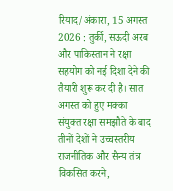रियाद/अंकारा, 15 अगस्त 2026 : तुर्की, सऊदी अरब और पाकिस्तान ने रक्षा सहयोग को नई दिशा देने की तैयारी शुरू कर दी है। सात अगस्त को हुए मक्का संयुक्त रक्षा समझौते के बाद तीनों देशों ने उच्चस्तरीय राजनीतिक और सैन्य तंत्र विकसित करने,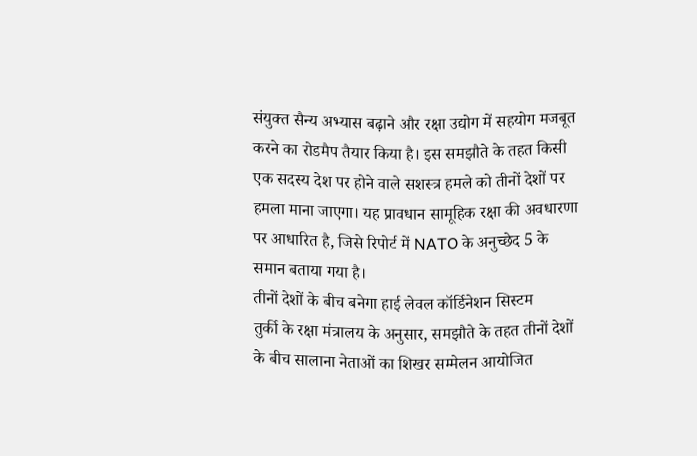संयुक्त सैन्य अभ्यास बढ़ाने और रक्षा उद्योग में सहयोग मजबूत करने का रोडमैप तैयार किया है। इस समझौते के तहत किसी एक सदस्य देश पर होने वाले सशस्त्र हमले को तीनों देशों पर हमला माना जाएगा। यह प्रावधान सामूहिक रक्षा की अवधारणा पर आधारित है, जिसे रिपोर्ट में NATO के अनुच्छेद 5 के समान बताया गया है।
तीनों देशों के बीच बनेगा हाई लेवल कॉर्डिनेशन सिस्टम
तुर्की के रक्षा मंत्रालय के अनुसार, समझौते के तहत तीनों देशों के बीच सालाना नेताओं का शिखर सम्मेलन आयोजित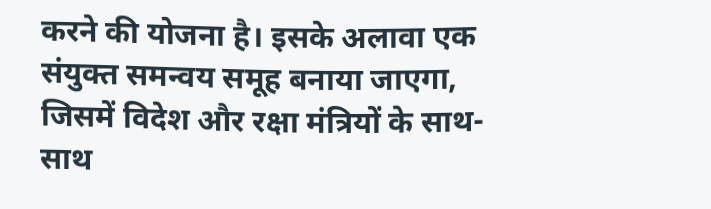करने की योजना है। इसके अलावा एक संयुक्त समन्वय समूह बनाया जाएगा, जिसमें विदेश और रक्षा मंत्रियों के साथ-साथ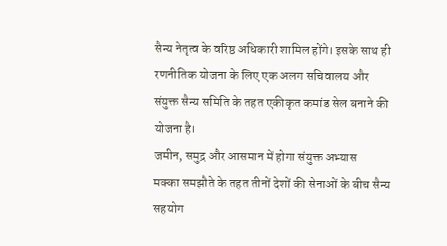सैन्य नेतृत्व के वरिष्ठ अधिकारी शामिल होंगे। इसके साथ ही रणनीतिक योजना के लिए एक अलग सचिवालय और संयुक्त सैन्य समिति के तहत एकीकृत कमांड सेल बनाने की योजना है।
जमीन, समुद्र और आसमान में होगा संयुक्त अभ्यास
मक्का समझौते के तहत तीनों देशों की सेनाओं के बीच सैन्य सहयोग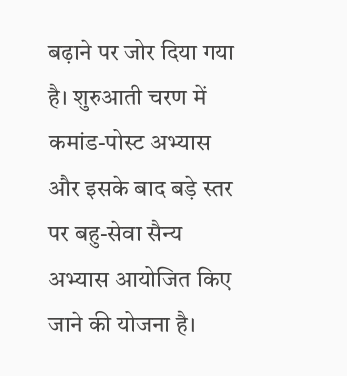बढ़ाने पर जोर दिया गया है। शुरुआती चरण में कमांड-पोस्ट अभ्यास और इसके बाद बड़े स्तर पर बहु-सेवा सैन्य अभ्यास आयोजित किए जाने की योजना है।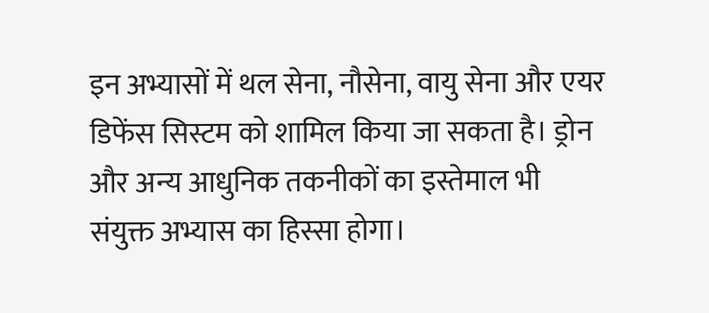इन अभ्यासों में थल सेना, नौसेना, वायु सेना और एयर डिफेंस सिस्टम को शामिल किया जा सकता है। ड्रोन और अन्य आधुनिक तकनीकों का इस्तेमाल भी संयुक्त अभ्यास का हिस्सा होगा।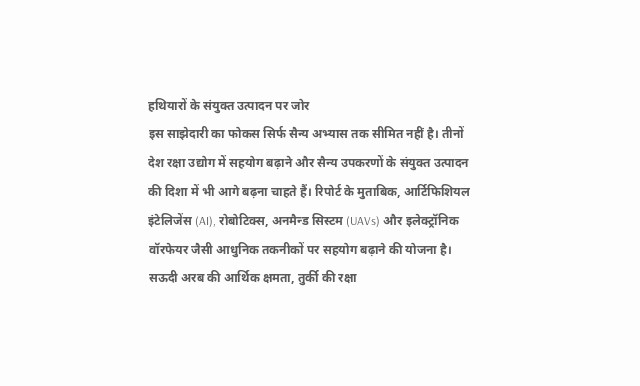हथियारों के संयुक्त उत्पादन पर जोर
इस साझेदारी का फोकस सिर्फ सैन्य अभ्यास तक सीमित नहीं है। तीनों देश रक्षा उद्योग में सहयोग बढ़ाने और सैन्य उपकरणों के संयुक्त उत्पादन की दिशा में भी आगे बढ़ना चाहते हैं। रिपोर्ट के मुताबिक, आर्टिफिशियल इंटेलिजेंस (AI), रोबोटिक्स, अनमैन्ड सिस्टम (UAVs) और इलेक्ट्रॉनिक वॉरफेयर जैसी आधुनिक तकनीकों पर सहयोग बढ़ाने की योजना है। सऊदी अरब की आर्थिक क्षमता, तुर्की की रक्षा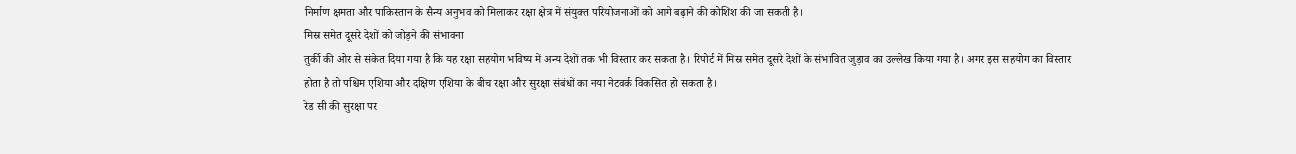निर्माण क्षमता और पाकिस्तान के सैन्य अनुभव को मिलाकर रक्षा क्षेत्र में संयुक्त परियोजनाओं को आगे बढ़ाने की कोशिश की जा सकती है।
मिस्र समेत दूसरे देशों को जोड़ने की संभावना
तुर्की की ओर से संकेत दिया गया है कि यह रक्षा सहयोग भविष्य में अन्य देशों तक भी विस्तार कर सकता है। रिपोर्ट में मिस्र समेत दूसरे देशों के संभावित जुड़ाव का उल्लेख किया गया है। अगर इस सहयोग का विस्तार होता है तो पश्चिम एशिया और दक्षिण एशिया के बीच रक्षा और सुरक्षा संबंधों का नया नेटवर्क विकसित हो सकता है।
रेड सी की सुरक्षा पर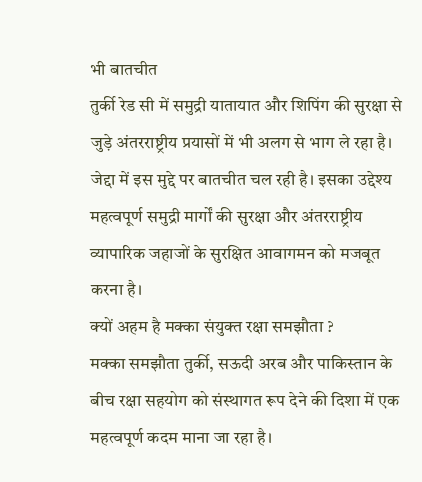भी बातचीत
तुर्की रेड सी में समुद्री यातायात और शिपिंग की सुरक्षा से जुड़े अंतरराष्ट्रीय प्रयासों में भी अलग से भाग ले रहा है। जेद्दा में इस मुद्दे पर बातचीत चल रही है। इसका उद्देश्य महत्वपूर्ण समुद्री मार्गों की सुरक्षा और अंतरराष्ट्रीय व्यापारिक जहाजों के सुरक्षित आवागमन को मजबूत करना है।
क्यों अहम है मक्का संयुक्त रक्षा समझौता ?
मक्का समझौता तुर्की, सऊदी अरब और पाकिस्तान के बीच रक्षा सहयोग को संस्थागत रूप देने की दिशा में एक महत्वपूर्ण कदम माना जा रहा है।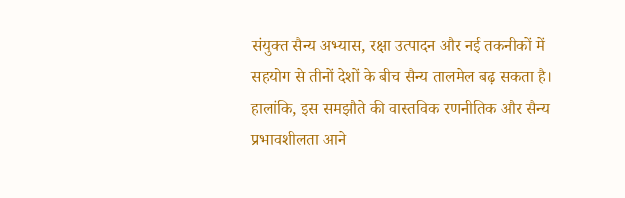संयुक्त सैन्य अभ्यास, रक्षा उत्पादन और नई तकनीकों में सहयोग से तीनों देशों के बीच सैन्य तालमेल बढ़ सकता है। हालांकि, इस समझौते की वास्तविक रणनीतिक और सैन्य प्रभावशीलता आने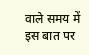वाले समय में इस बात पर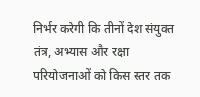निर्भर करेगी कि तीनों देश संयुक्त तंत्र, अभ्यास और रक्षा परियोजनाओं को किस स्तर तक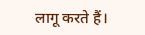लागू करते हैं।